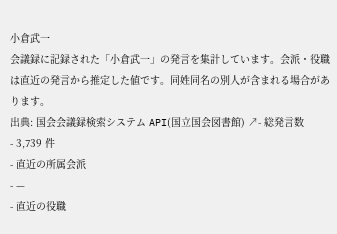小倉武一
会議録に記録された「小倉武一」の発言を集計しています。会派・役職は直近の発言から推定した値です。同姓同名の別人が含まれる場合があります。
出典: 国会会議録検索システム API(国立国会図書館) ↗- 総発言数
- 3,739 件
- 直近の所属会派
- —
- 直近の役職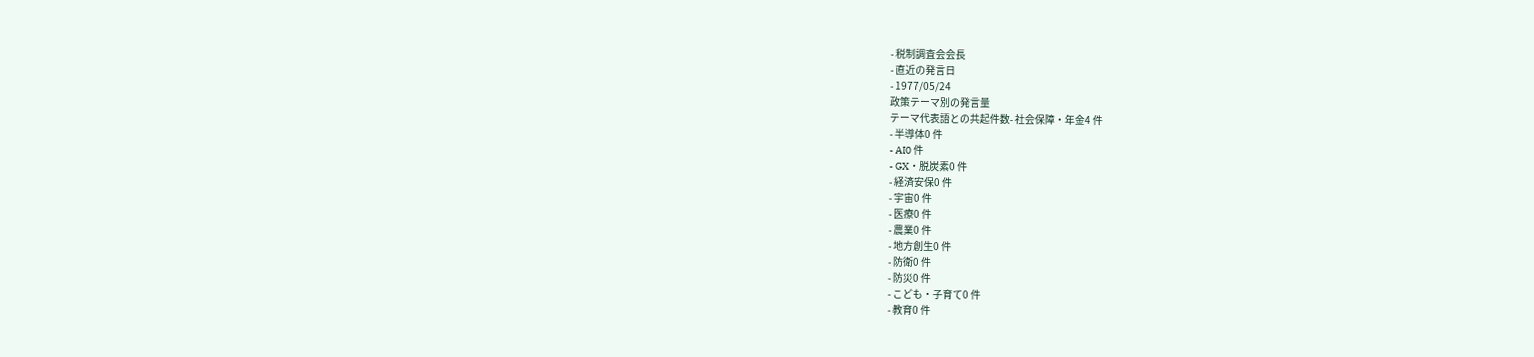- 税制調査会会長
- 直近の発言日
- 1977/05/24
政策テーマ別の発言量
テーマ代表語との共起件数- 社会保障・年金4 件
- 半導体0 件
- AI0 件
- GX・脱炭素0 件
- 経済安保0 件
- 宇宙0 件
- 医療0 件
- 農業0 件
- 地方創生0 件
- 防衛0 件
- 防災0 件
- こども・子育て0 件
- 教育0 件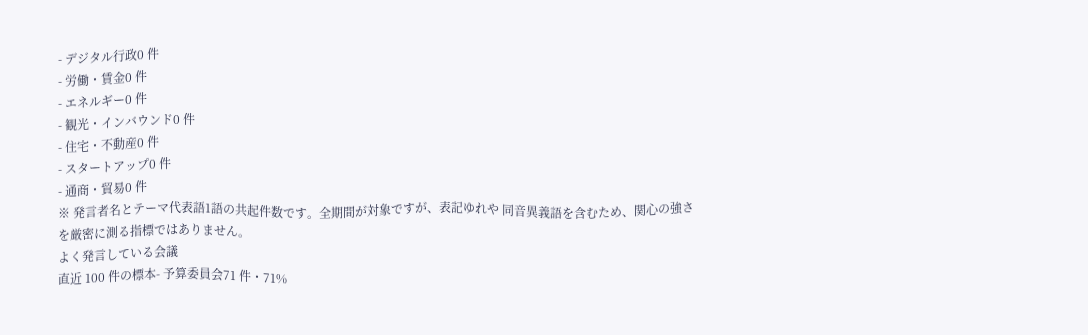- デジタル行政0 件
- 労働・賃金0 件
- エネルギー0 件
- 観光・インバウンド0 件
- 住宅・不動産0 件
- スタートアップ0 件
- 通商・貿易0 件
※ 発言者名とテーマ代表語1語の共起件数です。全期間が対象ですが、表記ゆれや 同音異義語を含むため、関心の強さを厳密に測る指標ではありません。
よく発言している会議
直近 100 件の標本- 予算委員会71 件・71%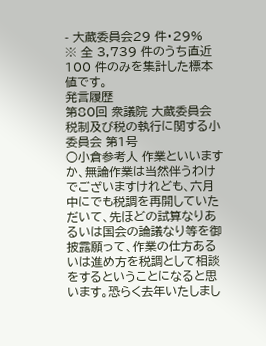- 大蔵委員会29 件・29%
※ 全 3,739 件のうち直近 100 件のみを集計した標本値です。
発言履歴
第80回 衆議院 大蔵委員会税制及び税の執行に関する小委員会 第1号
○小倉参考人 作業といいますか、無論作業は当然伴うわけでございますけれども、六月中にでも税調を再開していただいて、先ほどの試算なりあるいは国会の論議なり等を御披露願って、作業の仕方あるいは進め方を税調として相談をするということになると思います。恐らく去年いたしまし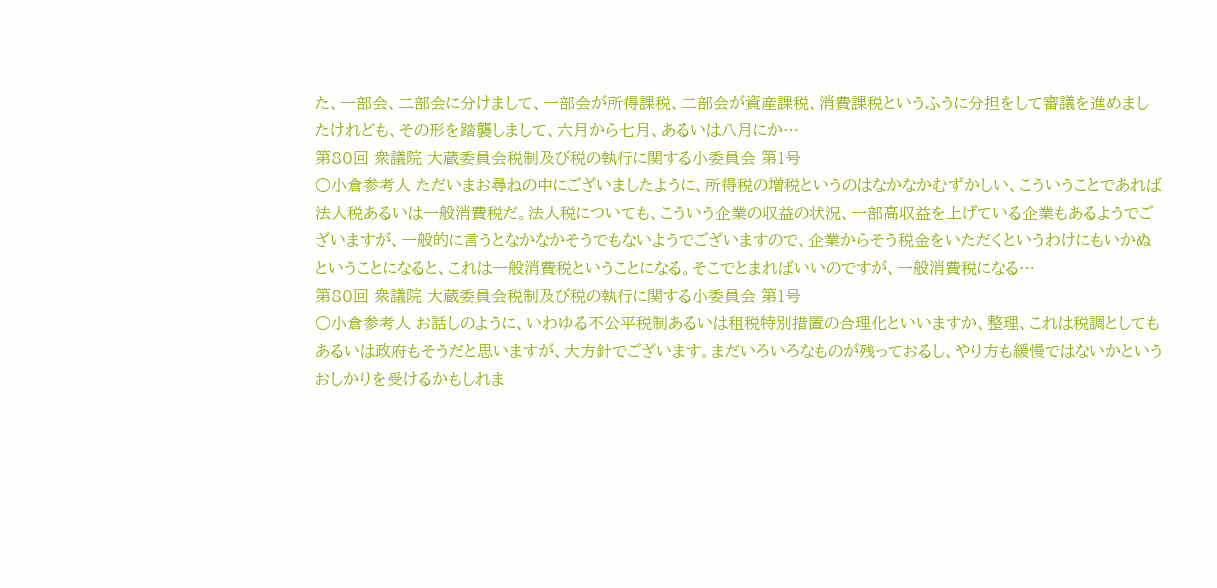た、一部会、二部会に分けまして、一部会が所得課税、二部会が資産課税、消費課税というふうに分担をして審議を進めましたけれども、その形を踏襲しまして、六月から七月、あるいは八月にか…
第80回 衆議院 大蔵委員会税制及び税の執行に関する小委員会 第1号
○小倉参考人 ただいまお尋ねの中にございましたように、所得税の増税というのはなかなかむずかしい、こういうことであれば法人税あるいは一般消費税だ。法人税についても、こういう企業の収益の状況、一部高収益を上げている企業もあるようでございますが、一般的に言うとなかなかそうでもないようでございますので、企業からそう税金をいただくというわけにもいかぬということになると、これは一般消費税ということになる。そこでとまればいいのですが、一般消費税になる…
第80回 衆議院 大蔵委員会税制及び税の執行に関する小委員会 第1号
○小倉参考人 お話しのように、いわゆる不公平税制あるいは租税特別措置の合理化といいますか、整理、これは税調としてもあるいは政府もそうだと思いますが、大方針でございます。まだいろいろなものが残っておるし、やり方も緩慢ではないかというおしかりを受けるかもしれま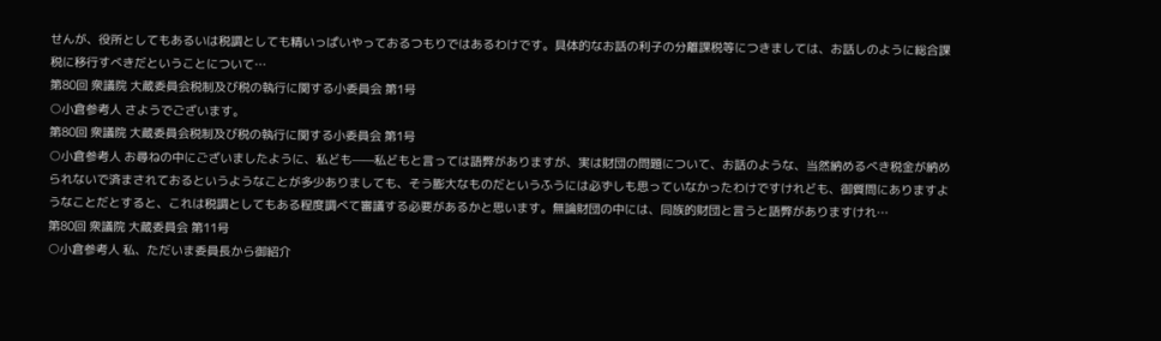せんが、役所としてもあるいは税調としても精いっぱいやっておるつもりではあるわけです。具体的なお話の利子の分離課税等につきましては、お話しのように総合課税に移行すべきだということについて…
第80回 衆議院 大蔵委員会税制及び税の執行に関する小委員会 第1号
○小倉参考人 さようでございます。
第80回 衆議院 大蔵委員会税制及び税の執行に関する小委員会 第1号
○小倉参考人 お尋ねの中にございましたように、私ども——私どもと言っては語弊がありますが、実は財団の問題について、お話のような、当然納めるべき税金が納められないで済まされておるというようなことが多少ありましても、そう膨大なものだというふうには必ずしも思っていなかったわけですけれども、御質問にありますようなことだとすると、これは税調としてもある程度調べて審議する必要があるかと思います。無論財団の中には、同族的財団と言うと語弊がありますけれ…
第80回 衆議院 大蔵委員会 第11号
○小倉参考人 私、ただいま委員長から御紹介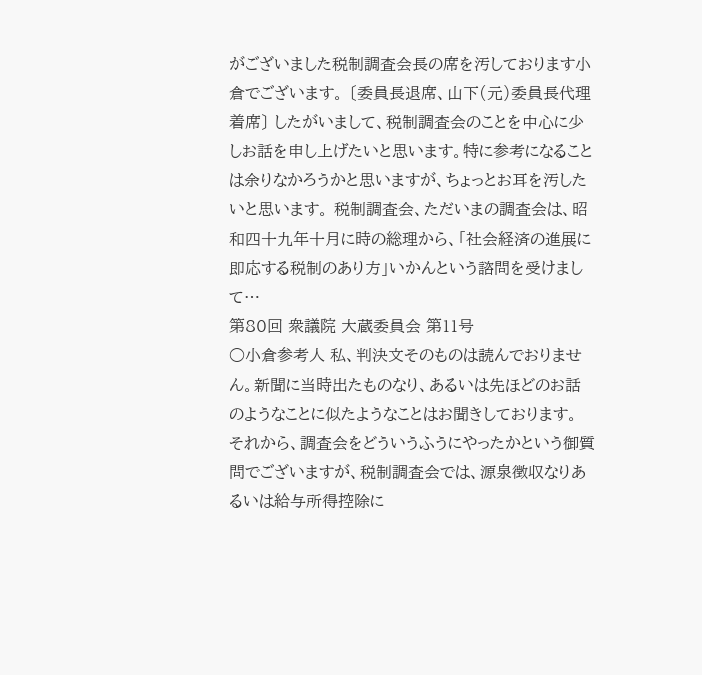がございました税制調査会長の席を汚しております小倉でございます。 〔委員長退席、山下(元)委員長代理着席〕 したがいまして、税制調査会のことを中心に少しお話を申し上げたいと思います。特に参考になることは余りなかろうかと思いますが、ちょっとお耳を汚したいと思います。 税制調査会、ただいまの調査会は、昭和四十九年十月に時の総理から、「社会経済の進展に即応する税制のあり方」いかんという諮問を受けまして…
第80回 衆議院 大蔵委員会 第11号
○小倉参考人 私、判決文そのものは読んでおりません。新聞に当時出たものなり、あるいは先ほどのお話のようなことに似たようなことはお聞きしております。 それから、調査会をどういうふうにやったかという御質問でございますが、税制調査会では、源泉徴収なりあるいは給与所得控除に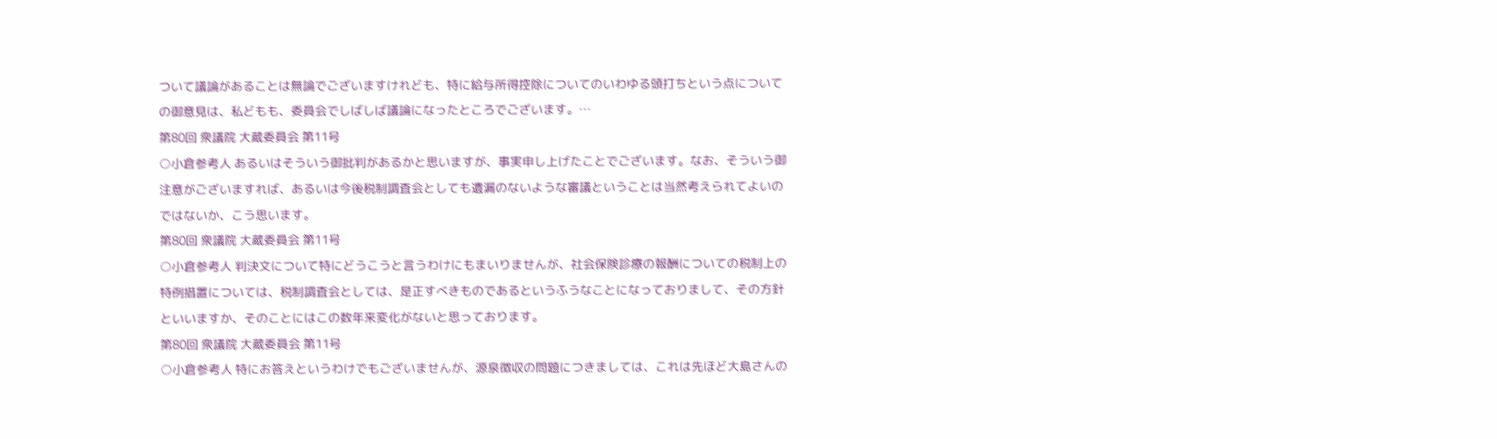ついて議論があることは無論でございますけれども、特に給与所得控除についてのいわゆる頭打ちという点についての御意見は、私どもも、委員会でしばしば議論になったところでございます。…
第80回 衆議院 大蔵委員会 第11号
○小倉参考人 あるいはそういう御批判があるかと思いますが、事実申し上げたことでございます。なお、そういう御注意がございますれば、あるいは今後税制調査会としても遺漏のないような審議ということは当然考えられてよいのではないか、こう思います。
第80回 衆議院 大蔵委員会 第11号
○小倉参考人 判決文について特にどうこうと言うわけにもまいりませんが、社会保険診療の報酬についての税制上の特例措置については、税制調査会としては、是正すべきものであるというふうなことになっておりまして、その方針といいますか、そのことにはこの数年来変化がないと思っております。
第80回 衆議院 大蔵委員会 第11号
○小倉参考人 特にお答えというわけでもございませんが、源泉徴収の問題につきましては、これは先ほど大島さんの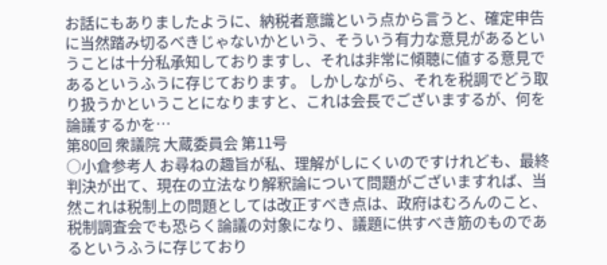お話にもありましたように、納税者意識という点から言うと、確定申告に当然踏み切るべきじゃないかという、そういう有力な意見があるということは十分私承知しておりますし、それは非常に傾聴に値する意見であるというふうに存じております。 しかしながら、それを税調でどう取り扱うかということになりますと、これは会長でございまするが、何を論議するかを…
第80回 衆議院 大蔵委員会 第11号
○小倉参考人 お尋ねの趣旨が私、理解がしにくいのですけれども、最終判決が出て、現在の立法なり解釈論について問題がございますれば、当然これは税制上の問題としては改正すべき点は、政府はむろんのこと、税制調査会でも恐らく論議の対象になり、議題に供すべき筋のものであるというふうに存じており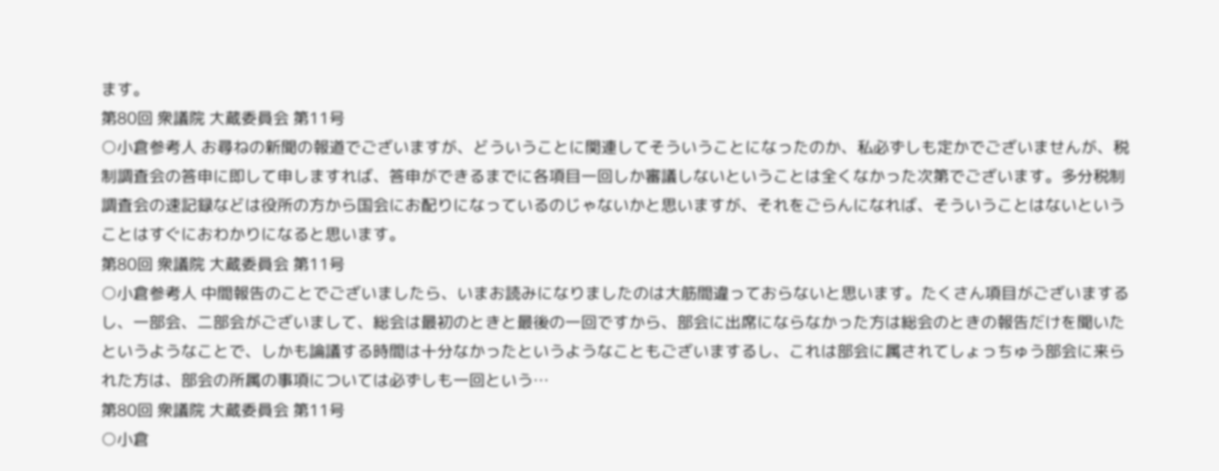ます。
第80回 衆議院 大蔵委員会 第11号
○小倉参考人 お尋ねの新聞の報道でございますが、どういうことに関連してそういうことになったのか、私必ずしも定かでございませんが、税制調査会の答申に即して申しますれば、答申ができるまでに各項目一回しか審議しないということは全くなかった次第でございます。多分税制調査会の速記録などは役所の方から国会にお配りになっているのじゃないかと思いますが、それをごらんになれば、そういうことはないということはすぐにおわかりになると思います。
第80回 衆議院 大蔵委員会 第11号
○小倉参考人 中間報告のことでございましたら、いまお読みになりましたのは大筋間違っておらないと思います。たくさん項目がございまするし、一部会、二部会がございまして、総会は最初のときと最後の一回ですから、部会に出席にならなかった方は総会のときの報告だけを聞いたというようなことで、しかも論議する時間は十分なかったというようなこともございまするし、これは部会に属されてしょっちゅう部会に来られた方は、部会の所属の事項については必ずしも一回という…
第80回 衆議院 大蔵委員会 第11号
○小倉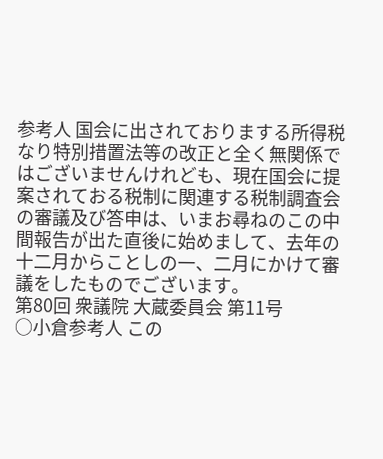参考人 国会に出されておりまする所得税なり特別措置法等の改正と全く無関係ではございませんけれども、現在国会に提案されておる税制に関連する税制調査会の審議及び答申は、いまお尋ねのこの中間報告が出た直後に始めまして、去年の十二月からことしの一、二月にかけて審議をしたものでございます。
第80回 衆議院 大蔵委員会 第11号
○小倉参考人 この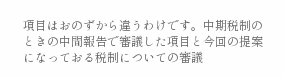項目はおのずから違うわけです。中期税制のときの中間報告で審議した項目と今回の提案になっておる税制についての審議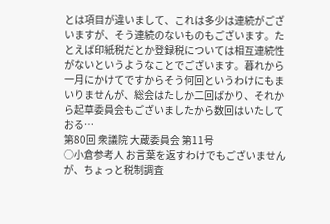とは項目が違いまして、これは多少は連続がございますが、そう連続のないものもございます。たとえば印紙税だとか登録税については相互連続性がないというようなことでございます。暮れから一月にかけてですからそう何回というわけにもまいりませんが、総会はたしか二回ばかり、それから起草委員会もございましたから数回はいたしておる…
第80回 衆議院 大蔵委員会 第11号
○小倉参考人 お言葉を返すわけでもございませんが、ちょっと税制調査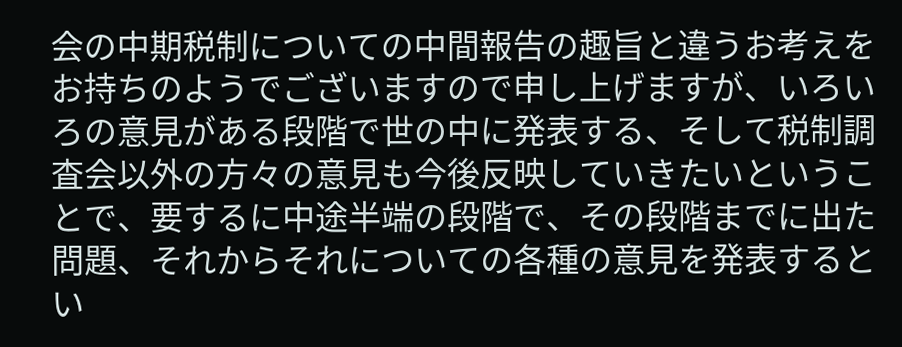会の中期税制についての中間報告の趣旨と違うお考えをお持ちのようでございますので申し上げますが、いろいろの意見がある段階で世の中に発表する、そして税制調査会以外の方々の意見も今後反映していきたいということで、要するに中途半端の段階で、その段階までに出た問題、それからそれについての各種の意見を発表するとい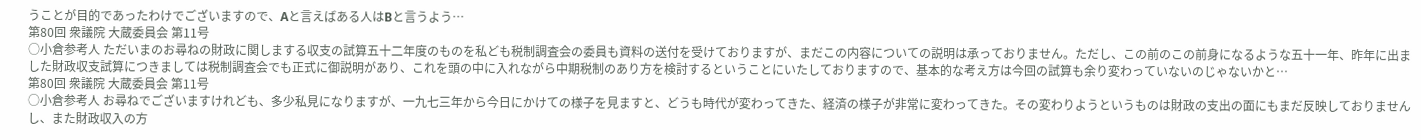うことが目的であったわけでございますので、Aと言えばある人はBと言うよう…
第80回 衆議院 大蔵委員会 第11号
○小倉参考人 ただいまのお尋ねの財政に関しまする収支の試算五十二年度のものを私ども税制調査会の委員も資料の送付を受けておりますが、まだこの内容についての説明は承っておりません。ただし、この前のこの前身になるような五十一年、昨年に出ました財政収支試算につきましては税制調査会でも正式に御説明があり、これを頭の中に入れながら中期税制のあり方を検討するということにいたしておりますので、基本的な考え方は今回の試算も余り変わっていないのじゃないかと…
第80回 衆議院 大蔵委員会 第11号
○小倉参考人 お尋ねでございますけれども、多少私見になりますが、一九七三年から今日にかけての様子を見ますと、どうも時代が変わってきた、経済の様子が非常に変わってきた。その変わりようというものは財政の支出の面にもまだ反映しておりませんし、また財政収入の方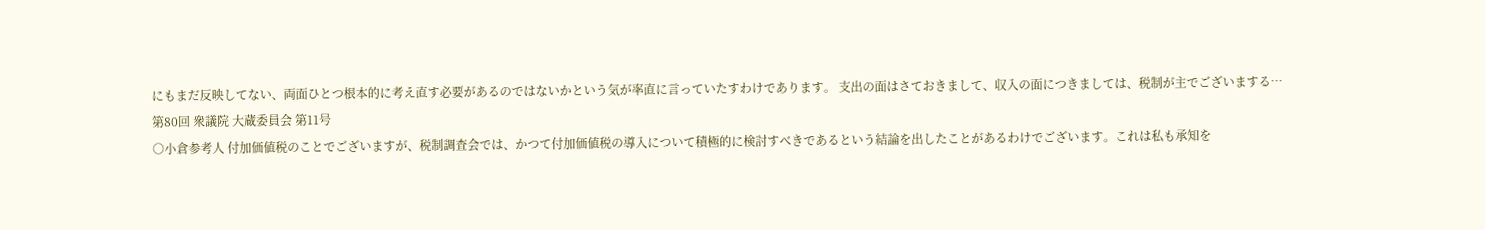にもまだ反映してない、両面ひとつ根本的に考え直す必要があるのではないかという気が率直に言っていたすわけであります。 支出の面はさておきまして、収入の面につきましては、税制が主でございまする…
第80回 衆議院 大蔵委員会 第11号
○小倉参考人 付加価値税のことでございますが、税制調査会では、かつて付加価値税の導入について積極的に検討すべきであるという結論を出したことがあるわけでございます。これは私も承知を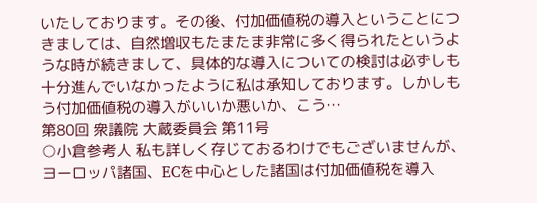いたしております。その後、付加価値税の導入ということにつきましては、自然増収もたまたま非常に多く得られたというような時が続きまして、具体的な導入についての検討は必ずしも十分進んでいなかったように私は承知しております。しかしもう付加価値税の導入がいいか悪いか、こう…
第80回 衆議院 大蔵委員会 第11号
○小倉参考人 私も詳しく存じておるわけでもございませんが、ヨーロッパ諸国、ECを中心とした諸国は付加価値税を導入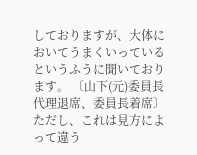しておりますが、大体においてうまくいっているというふうに聞いております。 〔山下(元)委員長代理退席、委員長着席〕 ただし、これは見方によって違う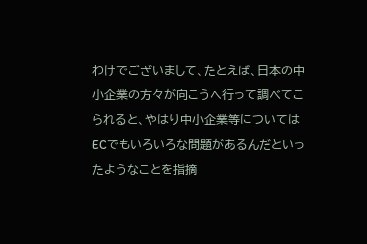わけでございまして、たとえば、日本の中小企業の方々が向こうへ行って調べてこられると、やはり中小企業等についてはECでもいろいろな問題があるんだといったようなことを指摘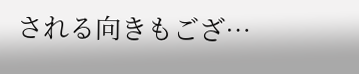される向きもござ…